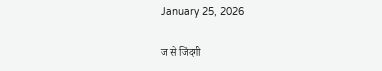January 25, 2026

ज से जिंदगी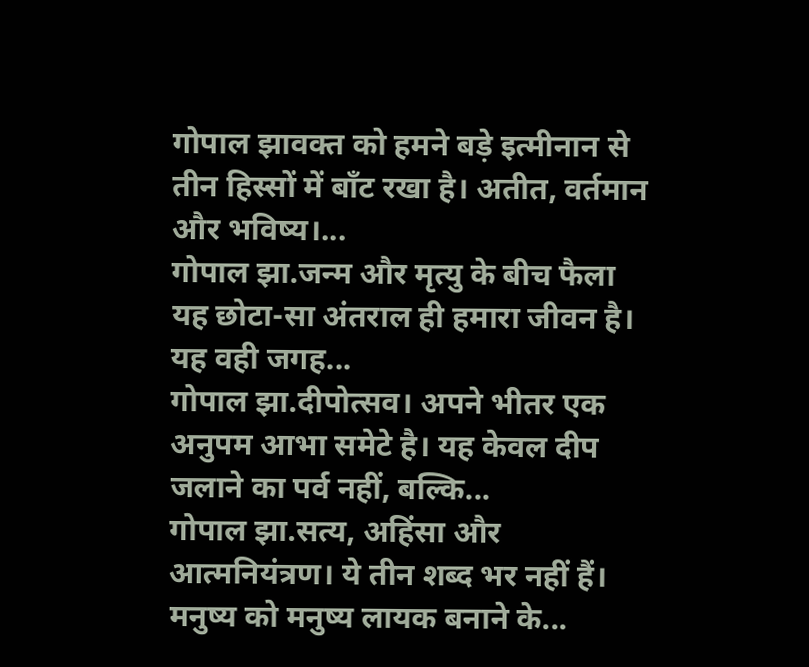गोपाल झावक्त को हमने बड़े इत्मीनान से तीन हिस्सों में बाँट रखा है। अतीत, वर्तमान और भविष्य।...
गोपाल झा.जन्म और मृत्यु के बीच फैला यह छोटा-सा अंतराल ही हमारा जीवन है। यह वही जगह...
गोपाल झा.दीपोत्सव। अपने भीतर एक अनुपम आभा समेटे है। यह केवल दीप जलाने का पर्व नहीं, बल्कि...
गोपाल झा.सत्य, अहिंसा और आत्मनियंत्रण। ये तीन शब्द भर नहीं हैं। मनुष्य को मनुष्य लायक बनाने के...